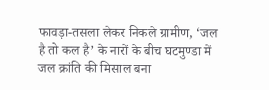फावड़ा-तसला लेकर निकले ग्रामीण, ‘जल है तो कल है’ के नारों के बीच घटमुण्डा में जल क्रांति की मिसाल बना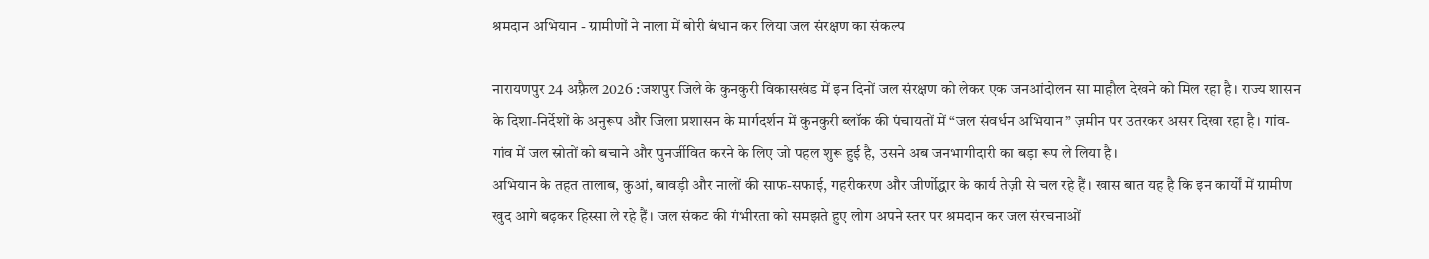श्रमदान अभियान - ग्रामीणों ने नाला में बोरी बंधान कर लिया जल संरक्षण का संकल्प

नारायणपुर 24 अफ़्रैल 2026 :जशपुर जिले के कुनकुरी विकासखंड में इन दिनों जल संरक्षण को लेकर एक जनआंदोलन सा माहौल देखने को मिल रहा है। राज्य शासन के दिशा-निर्देशों के अनुरूप और जिला प्रशासन के मार्गदर्शन में कुनकुरी ब्लॉक की पंचायतों में “जल संवर्धन अभियान” ज़मीन पर उतरकर असर दिखा रहा है। गांव-गांव में जल स्रोतों को बचाने और पुनर्जीवित करने के लिए जो पहल शुरू हुई है, उसने अब जनभागीदारी का बड़ा रूप ले लिया है।
अभियान के तहत तालाब, कुआं, बावड़ी और नालों की साफ-सफाई, गहरीकरण और जीर्णोद्धार के कार्य तेज़ी से चल रहे हैं। खास बात यह है कि इन कार्यों में ग्रामीण खुद आगे बढ़कर हिस्सा ले रहे हैं। जल संकट की गंभीरता को समझते हुए लोग अपने स्तर पर श्रमदान कर जल संरचनाओं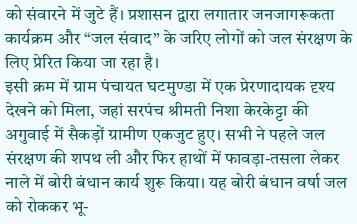को संवारने में जुटे हैं। प्रशासन द्वारा लगातार जनजागरूकता कार्यक्रम और “जल संवाद” के जरिए लोगों को जल संरक्षण के लिए प्रेरित किया जा रहा है।
इसी क्रम में ग्राम पंचायत घटमुण्डा में एक प्रेरणादायक दृश्य देखने को मिला, जहां सरपंच श्रीमती निशा केरकेट्टा की अगुवाई में सैकड़ों ग्रामीण एकजुट हुए। सभी ने पहले जल संरक्षण की शपथ ली और फिर हाथों में फावड़ा-तसला लेकर नाले में बोरी बंधान कार्य शुरू किया। यह बोरी बंधान वर्षा जल को रोककर भू-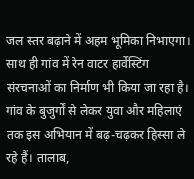जल स्तर बढ़ाने में अहम भूमिका निभाएगा। साथ ही गांव में रेन वाटर हार्वेस्टिंग संरचनाओं का निर्माण भी किया जा रहा है।
गांव के बुजुर्गों से लेकर युवा और महिलाएं तक इस अभियान में बढ़-चढ़कर हिस्सा ले रहे हैं। तालाब,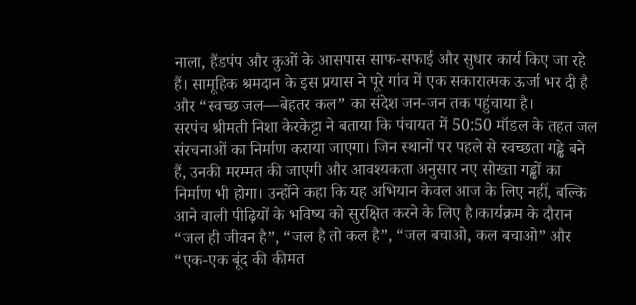नाला, हैंडपंप और कुओं के आसपास साफ-सफाई और सुधार कार्य किए जा रहे हैं। सामूहिक श्रमदान के इस प्रयास ने पूरे गांव में एक सकारात्मक ऊर्जा भर दी है और “स्वच्छ जल—बेहतर कल” का संदेश जन-जन तक पहुंचाया है।
सरपंच श्रीमती निशा केरकेट्टा ने बताया कि पंचायत में 50:50 मॉडल के तहत जल संरचनाओं का निर्माण कराया जाएगा। जिन स्थानों पर पहले से स्वच्छता गड्ढे बने हैं, उनकी मरम्मत की जाएगी और आवश्यकता अनुसार नए सोख्ता गड्ढों का निर्माण भी होगा। उन्होंने कहा कि यह अभियान केवल आज के लिए नहीं, बल्कि आने वाली पीढ़ियों के भविष्य को सुरक्षित करने के लिए है।कार्यक्रम के दौरान “जल ही जीवन है”, “जल है तो कल है”, “जल बचाओ, कल बचाओ” और “एक-एक बूंद की कीमत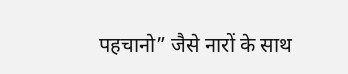पहचानो” जैसे नारों के साथ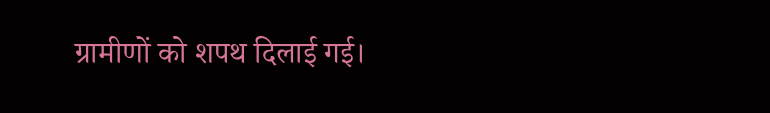ग्रामीणों को शपथ दिलाई गई।